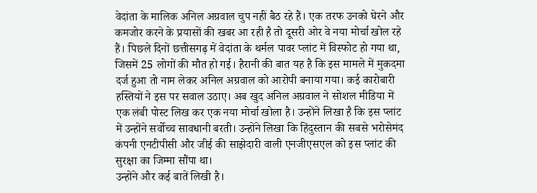वेदांता के मालिक अनिल अग्रवाल चुप नहीं बैठ रहे हैं। एक तरफ उनको घेरने और कमजोर करने के प्रयासों की खबर आ रही है तो दूसरी ओर वे नया मोर्चा खोल रहे हैं। पिछले दिनों छत्तीसगढ़ में वेदांता के थर्मल पावर प्लांट में विस्फोट हो गया था, जिसमें 25 लोगों की मौत हो गई। हैरानी की बात यह है कि इस मामले में मुकदमा दर्ज हुआ तो नाम लेकर अनिल अग्रवाल को आरोपी बनाया गया। कई कारोबारी हस्तियों ने इस पर सवाल उठाए। अब खुद अनिल अग्रवाल ने सोशल मीडिया में एक लंबी पोस्ट लिख कर एक नया मोर्चा खोला है। उन्होंने लिखा है कि इस प्लांट में उन्होंने सर्वोच्च सावधानी बरती। उन्होंने लिखा कि हिंदुस्तान की सबसे भरोसेमंद कंपनी एनटीपीसी और जीई की साझेदारी वाली एनजीएसएल को इस प्लांट की सुरक्षा का जिम्मा सौंपा था।
उन्होंने और कई बातें लिखी है।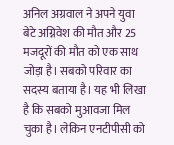अनिल अग्रवाल ने अपने युवा बेटे अग्निवेश की मौत और 25 मजदूरों की मौत को एक साथ जोड़ा है। सबको परिवार का सदस्य बताया है। यह भी लिखा है कि सबको मुआवजा मिल चुका है। लेकिन एनटीपीसी को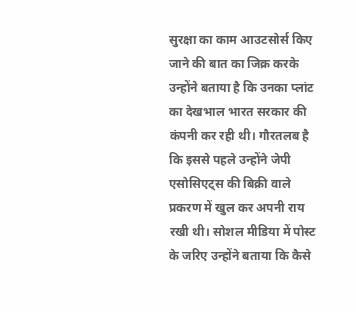सुरक्षा का काम आउटसोर्स किए जाने की बात का जिक्र करके उन्होंने बताया है कि उनका प्लांट का देखभाल भारत सरकार की कंपनी कर रही थी। गौरतलब है कि इससे पहले उन्होंने जेपी एसोसिएट्स की बिक्री वाले प्रकरण में खुल कर अपनी राय रखी थी। सोशल मीडिया में पोस्ट के जरिए उन्होंने बताया कि कैसे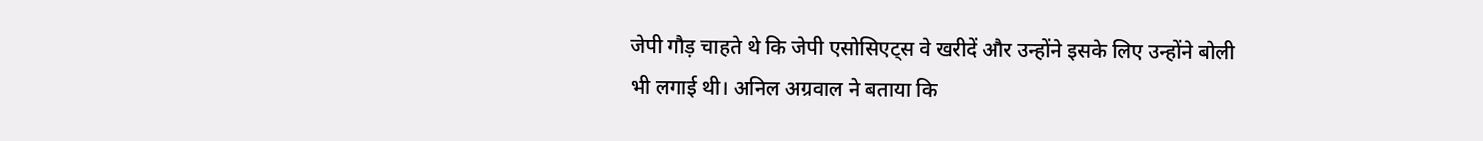जेपी गौड़ चाहते थे कि जेपी एसोसिएट्स वे खरीदें और उन्होंने इसके लिए उन्होंने बोली भी लगाई थी। अनिल अग्रवाल ने बताया कि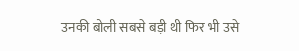उनकी बोली सबसे बड़ी थी फिर भी उसे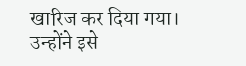खारिज कर दिया गया। उन्होंने इसे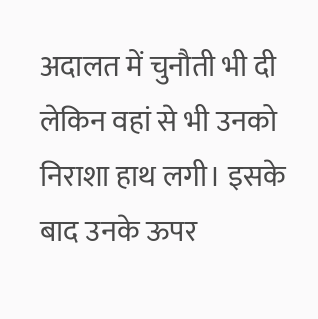अदालत में चुनौती भी दी लेकिन वहां से भी उनको निराशा हाथ लगी। इसके बाद उनके ऊपर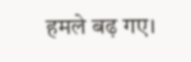हमले बढ़ गए।